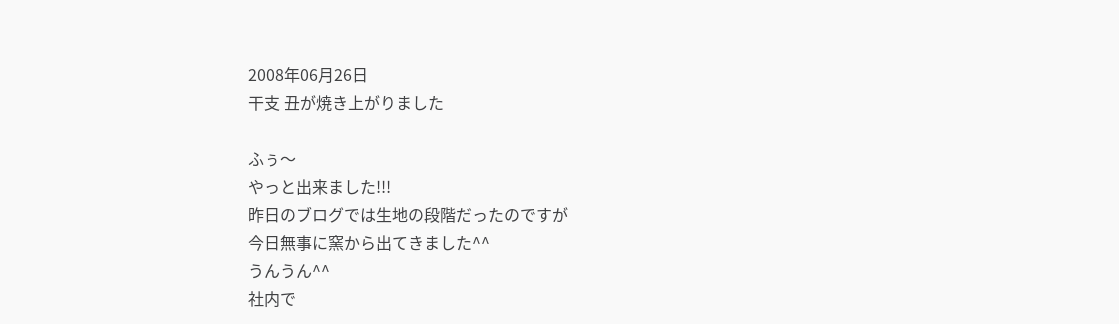2008年06月26日
干支 丑が焼き上がりました

ふぅ〜
やっと出来ました!!!
昨日のブログでは生地の段階だったのですが
今日無事に窯から出てきました^^
うんうん^^
社内で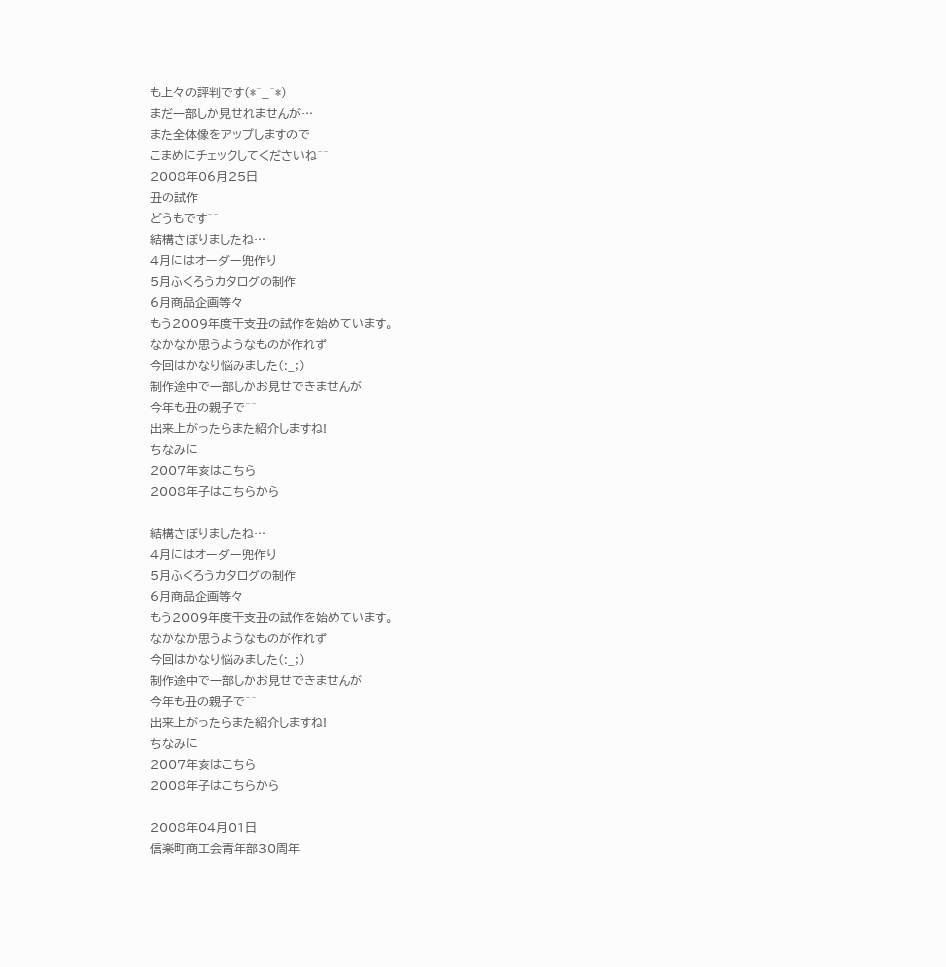も上々の評判です(*^_^*)
まだ一部しか見せれませんが…
また全体像をアップしますので
こまめにチェックしてくださいね^^
2008年06月25日
丑の試作
どうもです^^
結構さぼりましたね…
4月にはオーダー兜作り
5月ふくろうカタログの制作
6月商品企画等々
もう2009年度干支丑の試作を始めています。
なかなか思うようなものが作れず
今回はかなり悩みました(:_;)
制作途中で一部しかお見せできませんが
今年も丑の親子で^^
出来上がったらまた紹介しますね!
ちなみに
2007年亥はこちら
2008年子はこちらから

結構さぼりましたね…
4月にはオーダー兜作り
5月ふくろうカタログの制作
6月商品企画等々
もう2009年度干支丑の試作を始めています。
なかなか思うようなものが作れず
今回はかなり悩みました(:_;)
制作途中で一部しかお見せできませんが
今年も丑の親子で^^
出来上がったらまた紹介しますね!
ちなみに
2007年亥はこちら
2008年子はこちらから

2008年04月01日
信楽町商工会青年部30周年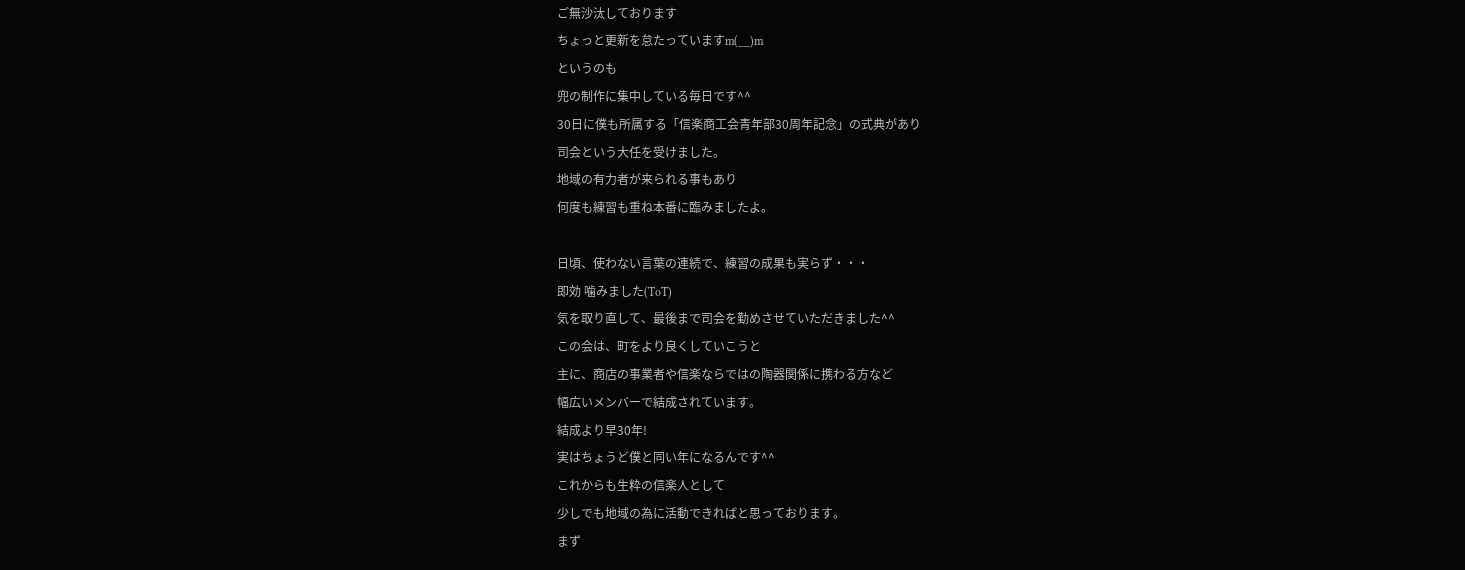ご無沙汰しております
ちょっと更新を怠たっていますm(__)m
というのも
兜の制作に集中している毎日です^^
30日に僕も所属する「信楽商工会青年部30周年記念」の式典があり
司会という大任を受けました。
地域の有力者が来られる事もあり
何度も練習も重ね本番に臨みましたよ。

日頃、使わない言葉の連続で、練習の成果も実らず・・・
即効 噛みました(ToT)
気を取り直して、最後まで司会を勤めさせていただきました^^
この会は、町をより良くしていこうと
主に、商店の事業者や信楽ならではの陶器関係に携わる方など
幅広いメンバーで結成されています。
結成より早30年!
実はちょうど僕と同い年になるんです^^
これからも生粋の信楽人として
少しでも地域の為に活動できればと思っております。
まず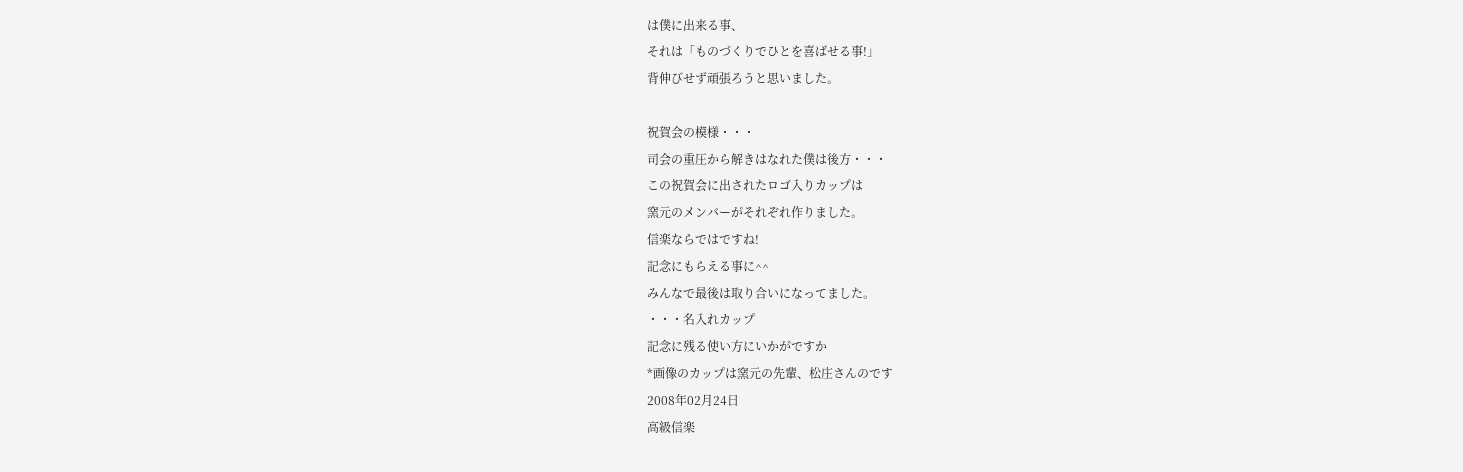は僕に出来る事、
それは「ものづくりでひとを喜ばせる事!」
背伸びせず頑張ろうと思いました。

祝賀会の模様・・・
司会の重圧から解きはなれた僕は後方・・・
この祝賀会に出されたロゴ入りカップは
窯元のメンバーがそれぞれ作りました。
信楽ならではですね!
記念にもらえる事に^^
みんなで最後は取り合いになってました。
・・・名入れカップ
記念に残る使い方にいかがですか
*画像のカップは窯元の先輩、松庄さんのです
2008年02月24日
高級信楽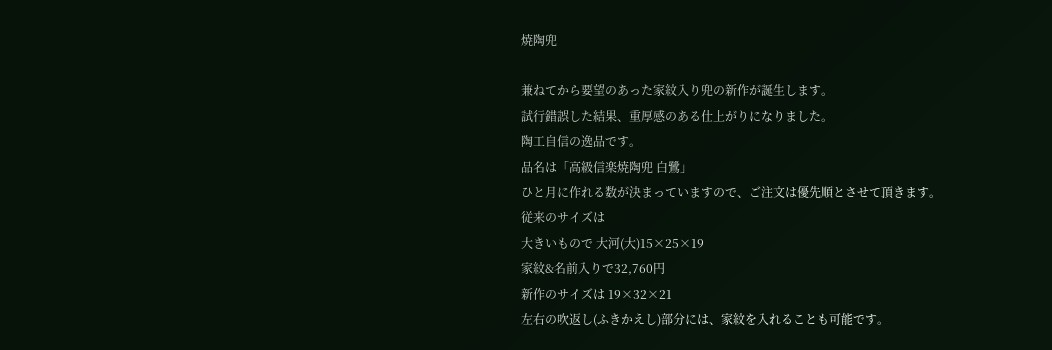焼陶兜

兼ねてから要望のあった家紋入り兜の新作が誕生します。
試行錯誤した結果、重厚感のある仕上がりになりました。
陶工自信の逸品です。
品名は「高級信楽焼陶兜 白鷺」
ひと月に作れる数が決まっていますので、ご注文は優先順とさせて頂きます。
従来のサイズは
大きいもので 大河(大)15×25×19
家紋&名前入りで32,760円
新作のサイズは 19×32×21
左右の吹返し(ふきかえし)部分には、家紋を入れることも可能です。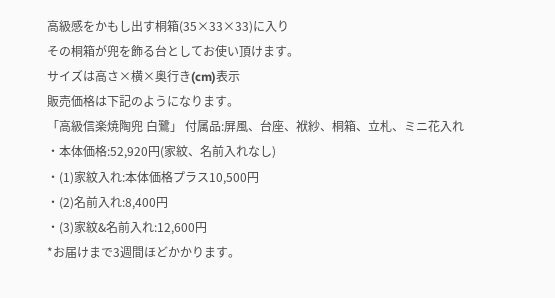高級感をかもし出す桐箱(35×33×33)に入り
その桐箱が兜を飾る台としてお使い頂けます。
サイズは高さ×横×奥行き(cm)表示
販売価格は下記のようになります。
「高級信楽焼陶兜 白鷺」 付属品:屏風、台座、袱紗、桐箱、立札、ミニ花入れ
・本体価格:52,920円(家紋、名前入れなし)
・(1)家紋入れ:本体価格プラス10,500円
・(2)名前入れ:8,400円
・(3)家紋&名前入れ:12,600円
*お届けまで3週間ほどかかります。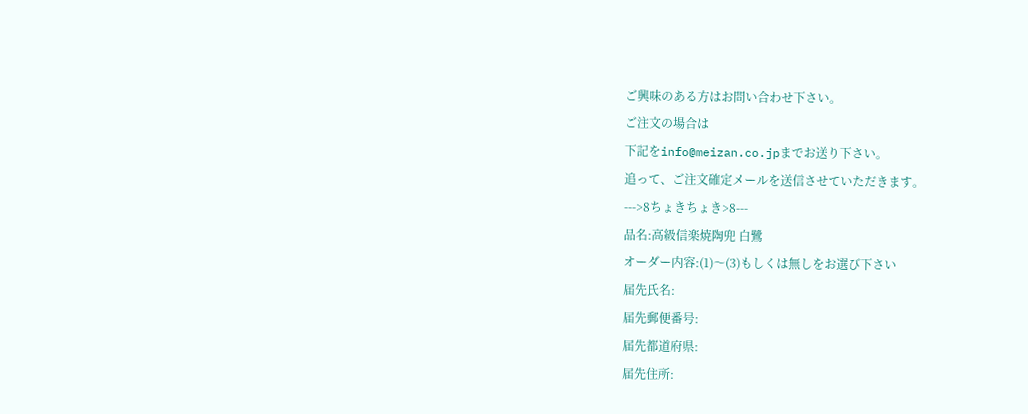ご興味のある方はお問い合わせ下さい。
ご注文の場合は
下記をinfo@meizan.co.jpまでお送り下さい。
追って、ご注文確定メールを送信させていただきます。
--->8ちょきちょき>8---
品名:高級信楽焼陶兜 白鷺
オーダー内容:(1)〜(3)もしくは無しをお選び下さい
届先氏名:
届先郵便番号:
届先都道府県:
届先住所: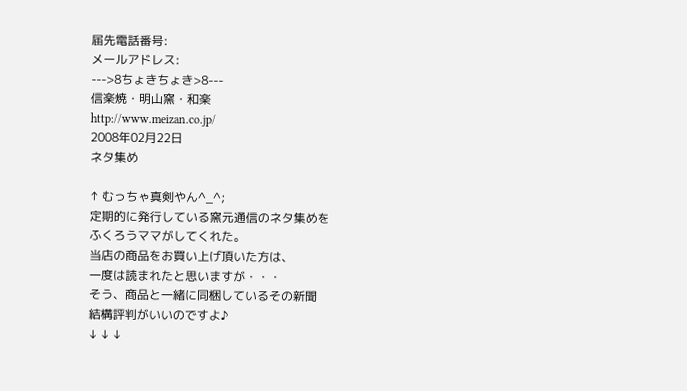届先電話番号:
メールアドレス:
--->8ちょきちょき>8---
信楽焼・明山窯・和楽
http://www.meizan.co.jp/
2008年02月22日
ネタ集め

↑ むっちゃ真剣やん^_^;
定期的に発行している窯元通信のネタ集めを
ふくろうママがしてくれた。
当店の商品をお買い上げ頂いた方は、
一度は読まれたと思いますが・・・
そう、商品と一緒に同梱しているその新聞
結構評判がいいのですよ♪
↓ ↓ ↓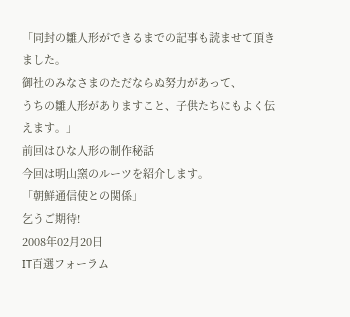「同封の雛人形ができるまでの記事も読ませて頂きました。
御社のみなさまのただならぬ努力があって、
うちの雛人形がありますこと、子供たちにもよく伝えます。」
前回はひな人形の制作秘話
今回は明山窯のルーツを紹介します。
「朝鮮通信使との関係」
乞うご期待!
2008年02月20日
IT百選フォーラム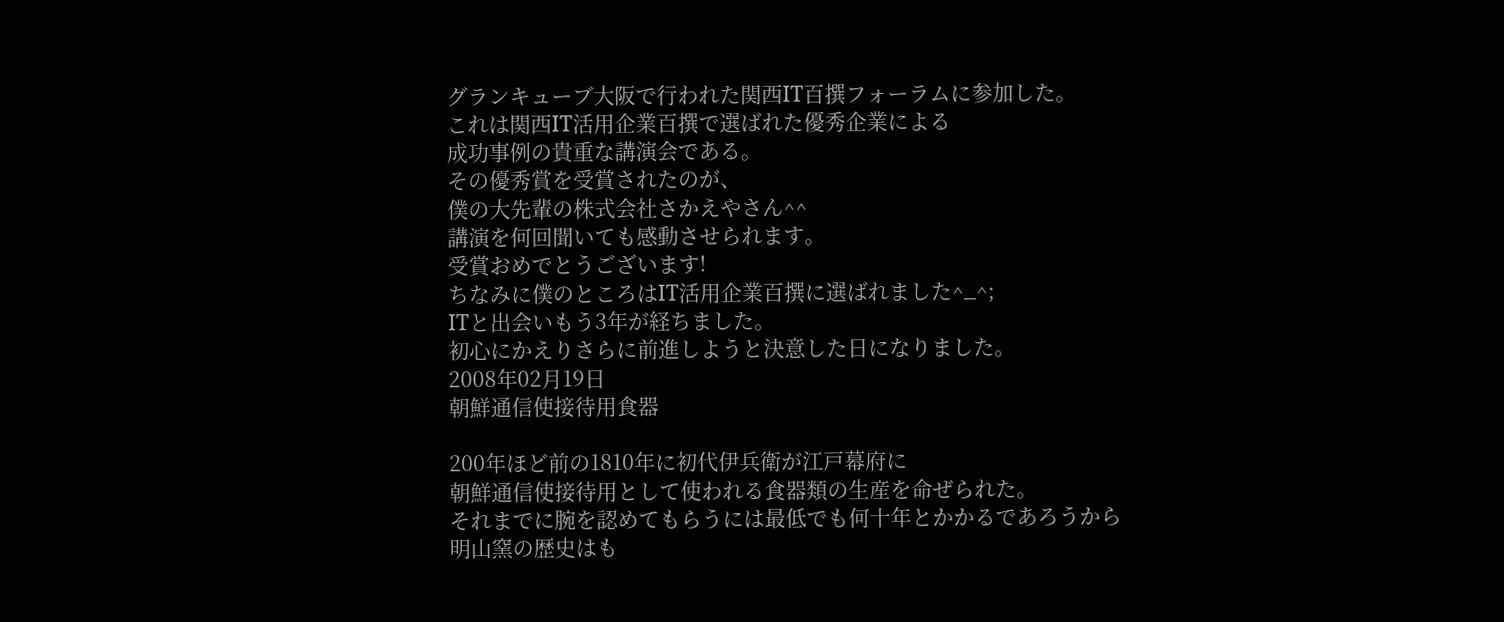グランキューブ大阪で行われた関西IT百撰フォーラムに参加した。
これは関西IT活用企業百撰で選ばれた優秀企業による
成功事例の貴重な講演会である。
その優秀賞を受賞されたのが、
僕の大先輩の株式会社さかえやさん^^
講演を何回聞いても感動させられます。
受賞おめでとうございます!
ちなみに僕のところはIT活用企業百撰に選ばれました^_^;
ITと出会いもう3年が経ちました。
初心にかえりさらに前進しようと決意した日になりました。
2008年02月19日
朝鮮通信使接待用食器

200年ほど前の1810年に初代伊兵衛が江戸幕府に
朝鮮通信使接待用として使われる食器類の生産を命ぜられた。
それまでに腕を認めてもらうには最低でも何十年とかかるであろうから
明山窯の歴史はも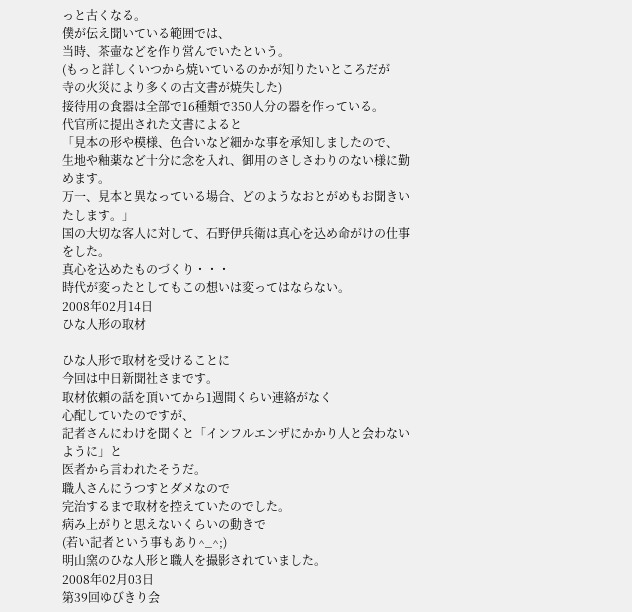っと古くなる。
僕が伝え聞いている範囲では、
当時、茶壷などを作り営んでいたという。
(もっと詳しくいつから焼いているのかが知りたいところだが
寺の火災により多くの古文書が焼失した)
接待用の食器は全部で16種類で350人分の器を作っている。
代官所に提出された文書によると
「見本の形や模様、色合いなど細かな事を承知しましたので、
生地や釉薬など十分に念を入れ、御用のさしさわりのない様に勤めます。
万一、見本と異なっている場合、どのようなおとがめもお聞きいたします。」
国の大切な客人に対して、石野伊兵衛は真心を込め命がけの仕事をした。
真心を込めたものづくり・・・
時代が変ったとしてもこの想いは変ってはならない。
2008年02月14日
ひな人形の取材

ひな人形で取材を受けることに
今回は中日新聞社さまです。
取材依頼の話を頂いてから1週間くらい連絡がなく
心配していたのですが、
記者さんにわけを聞くと「インフルエンザにかかり人と会わないように」と
医者から言われたそうだ。
職人さんにうつすとダメなので
完治するまで取材を控えていたのでした。
病み上がりと思えないくらいの動きで
(若い記者という事もあり^_^;)
明山窯のひな人形と職人を撮影されていました。
2008年02月03日
第39回ゆびきり会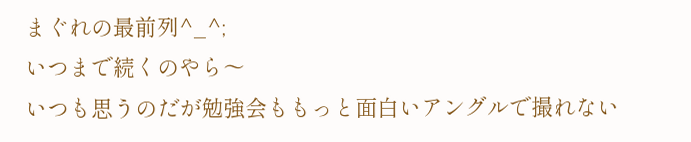まぐれの最前列^_^;
いつまで続くのやら〜
いつも思うのだが勉強会ももっと面白いアングルで撮れない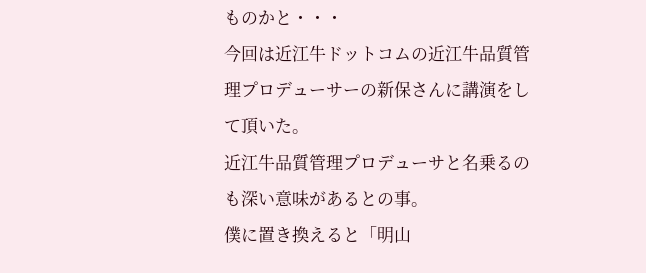ものかと・・・
今回は近江牛ドットコムの近江牛品質管理プロデューサーの新保さんに講演をして頂いた。
近江牛品質管理プロデューサと名乗るのも深い意味があるとの事。
僕に置き換えると「明山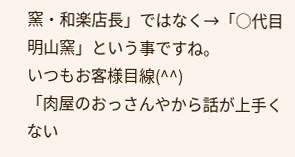窯・和楽店長」ではなく→「○代目 明山窯」という事ですね。
いつもお客様目線(^^)
「肉屋のおっさんやから話が上手くない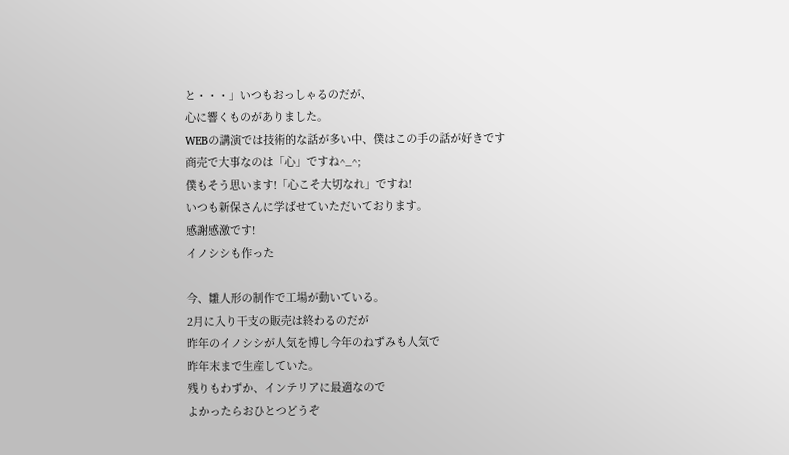と・・・」いつもおっしゃるのだが、
心に響くものがありました。
WEBの講演では技術的な話が多い中、僕はこの手の話が好きです
商売で大事なのは「心」ですね^_^;
僕もそう思います!「心こそ大切なれ」ですね!
いつも新保さんに学ばせていただいております。
感謝感激です!
イノシシも作った

今、雛人形の制作で工場が動いている。
2月に入り干支の販売は終わるのだが
昨年のイノシシが人気を博し今年のねずみも人気で
昨年末まで生産していた。
残りもわずか、インテリアに最適なので
よかったらおひとつどうぞ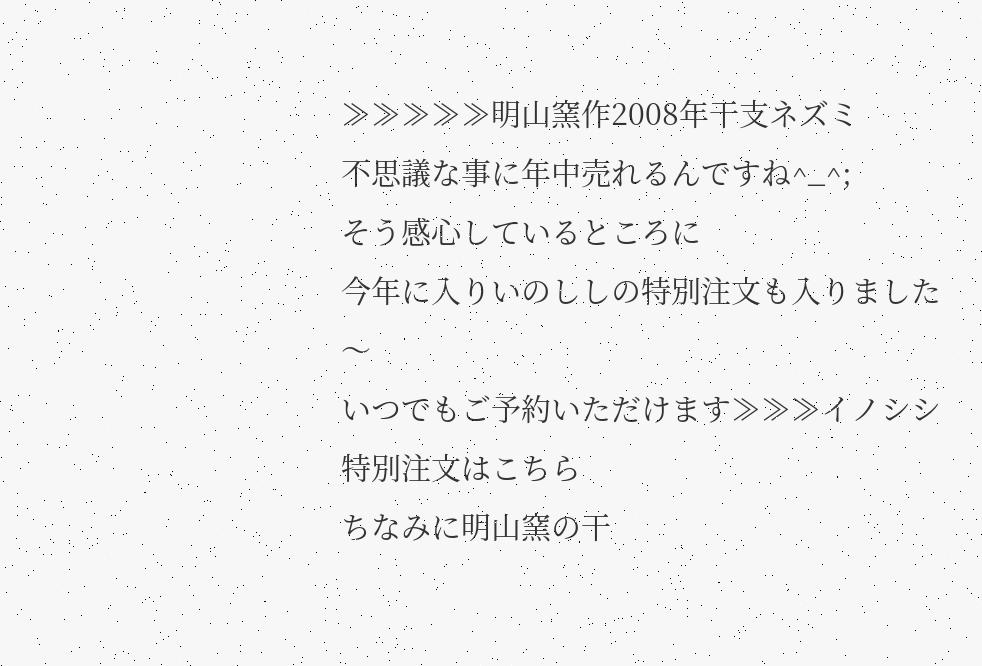≫≫≫≫≫明山窯作2008年干支ネズミ
不思議な事に年中売れるんですね^_^;
そう感心しているところに
今年に入りいのししの特別注文も入りました〜
いつでもご予約いただけます≫≫≫イノシシ特別注文はこちら
ちなみに明山窯の干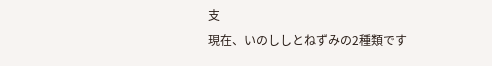支
現在、いのししとねずみの2種類です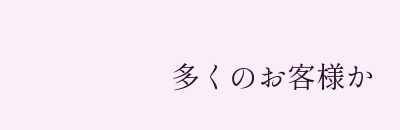多くのお客様か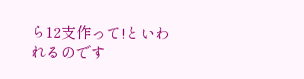ら12支作って!といわれるのです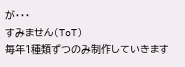が・・・
すみません(ToT)
毎年1種類ずつのみ制作していきます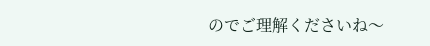のでご理解くださいね〜